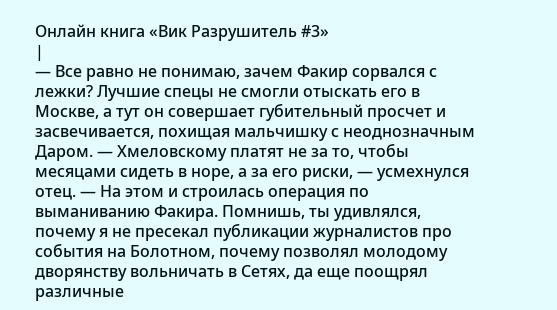Онлайн книга «Вик Разрушитель #3»
|
— Все равно не понимаю, зачем Факир сорвался с лежки? Лучшие спецы не смогли отыскать его в Москве, а тут он совершает губительный просчет и засвечивается, похищая мальчишку с неоднозначным Даром. — Хмеловскому платят не за то, чтобы месяцами сидеть в норе, а за его риски, — усмехнулся отец. — На этом и строилась операция по выманиванию Факира. Помнишь, ты удивлялся, почему я не пресекал публикации журналистов про события на Болотном, почему позволял молодому дворянству вольничать в Сетях, да еще поощрял различные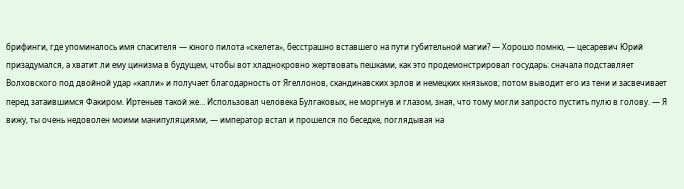брифинги, где упоминалось имя спасителя — юного пилота «скелета», бесстрашно вставшего на пути губительной магии? — Хорошо помню, — цесаревич Юрий призадумался, а хватит ли ему цинизма в будущем, чтобы вот хладнокровно жертвовать пешками, как это продемонстрировал государь: сначала подставляет Волховского под двойной удар «капли» и получает благодарность от Ягеллонов, скандинавских эрлов и немецких князьков; потом выводит его из тени и засвечивает перед затаившимся Факиром. Иртеньев такой же… Использовал человека Булгаковых, не моргнув и глазом, зная, что тому могли запросто пустить пулю в голову. — Я вижу, ты очень недоволен моими манипуляциями, — император встал и прошелся по беседке, поглядывая на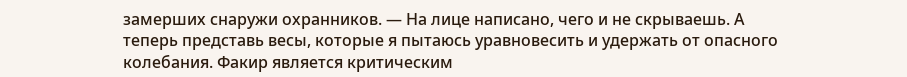замерших снаружи охранников. — На лице написано, чего и не скрываешь. А теперь представь весы, которые я пытаюсь уравновесить и удержать от опасного колебания. Факир является критическим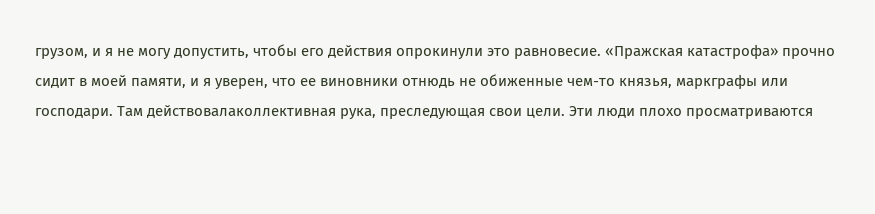грузом, и я не могу допустить, чтобы его действия опрокинули это равновесие. «Пражская катастрофа» прочно сидит в моей памяти, и я уверен, что ее виновники отнюдь не обиженные чем-то князья, маркграфы или господари. Там действовалаколлективная рука, преследующая свои цели. Эти люди плохо просматриваются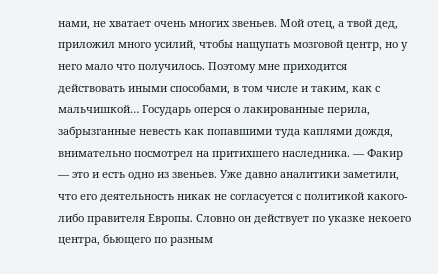нами, не хватает очень многих звеньев. Мой отец, а твой дед, приложил много усилий, чтобы нащупать мозговой центр, но у него мало что получилось. Поэтому мне приходится действовать иными способами, в том числе и таким, как с мальчишкой… Государь оперся о лакированные перила, забрызганные невесть как попавшими туда каплями дождя, внимательно посмотрел на притихшего наследника. — Факир — это и есть одно из звеньев. Уже давно аналитики заметили, что его деятельность никак не согласуется с политикой какого-либо правителя Европы. Словно он действует по указке некоего центра, бьющего по разным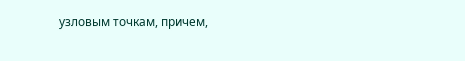узловым точкам, причем,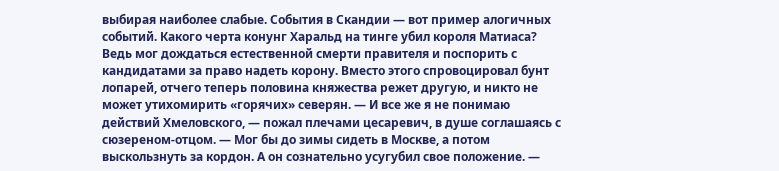выбирая наиболее слабые. События в Скандии — вот пример алогичных событий. Какого черта конунг Харальд на тинге убил короля Матиаса? Ведь мог дождаться естественной смерти правителя и поспорить с кандидатами за право надеть корону. Вместо этого спровоцировал бунт лопарей, отчего теперь половина княжества режет другую, и никто не может утихомирить «горячих» северян. — И все же я не понимаю действий Хмеловского, — пожал плечами цесаревич, в душе соглашаясь с сюзереном-отцом. — Мог бы до зимы сидеть в Москве, а потом выскользнуть за кордон. А он сознательно усугубил свое положение. —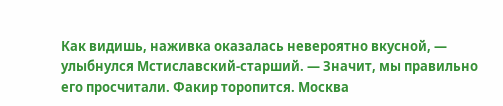Как видишь, наживка оказалась невероятно вкусной, — улыбнулся Мстиславский-старший. — Значит, мы правильно его просчитали. Факир торопится. Москва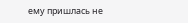ему пришлась не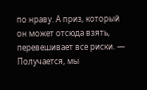по нраву. А приз, который он может отсюда взять, перевешивает все риски. — Получается, мы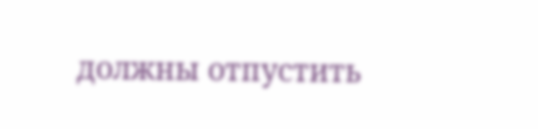должны отпустить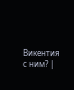Викентия с ним? |